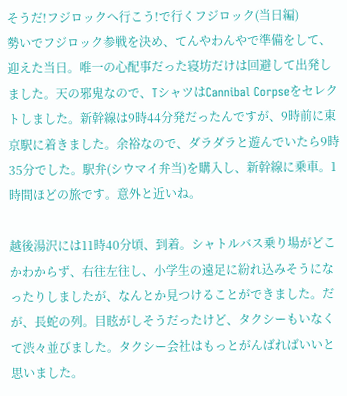そうだ!フジロックへ行こう!で行くフジロック(当日編)
勢いでフジロック参戦を決め、てんやわんやで準備をして、迎えた当日。唯一の心配事だった寝坊だけは回避して出発しました。天の邪鬼なので、TシャツはCannibal Corpseをセレクトしました。新幹線は9時44分発だったんですが、9時前に東京駅に着きました。余裕なので、ダラダラと遊んでいたら9時35分でした。駅弁(シウマイ弁当)を購入し、新幹線に乗車。1時間ほどの旅です。意外と近いね。

越後湯沢には11時40分頃、到着。シャトルバス乗り場がどこかわからず、右往左往し、小学生の遠足に紛れ込みそうになったりしましたが、なんとか見つけることができました。だが、長蛇の列。目眩がしそうだったけど、タクシーもいなくて渋々並びました。タクシー会社はもっとがんばればいいと思いました。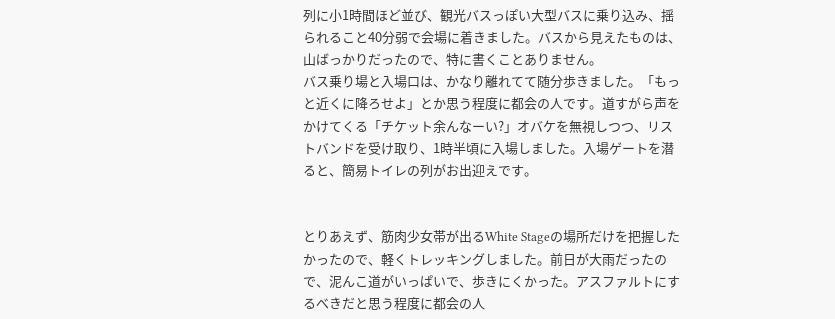列に小1時間ほど並び、観光バスっぽい大型バスに乗り込み、揺られること40分弱で会場に着きました。バスから見えたものは、山ばっかりだったので、特に書くことありません。
バス乗り場と入場口は、かなり離れてて随分歩きました。「もっと近くに降ろせよ」とか思う程度に都会の人です。道すがら声をかけてくる「チケット余んなーい?」オバケを無視しつつ、リストバンドを受け取り、1時半頃に入場しました。入場ゲートを潜ると、簡易トイレの列がお出迎えです。


とりあえず、筋肉少女帯が出るWhite Stageの場所だけを把握したかったので、軽くトレッキングしました。前日が大雨だったので、泥んこ道がいっぱいで、歩きにくかった。アスファルトにするべきだと思う程度に都会の人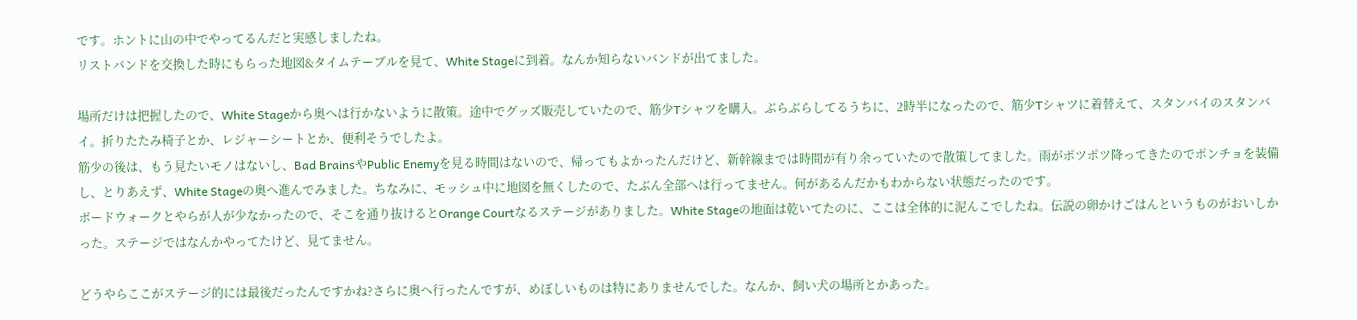です。ホントに山の中でやってるんだと実感しましたね。
リストバンドを交換した時にもらった地図&タイムテーブルを見て、White Stageに到着。なんか知らないバンドが出てました。

場所だけは把握したので、White Stageから奥へは行かないように散策。途中でグッズ販売していたので、筋少Tシャツを購入。ぶらぶらしてるうちに、2時半になったので、筋少Tシャツに着替えて、スタンバイのスタンバイ。折りたたみ椅子とか、レジャーシートとか、便利そうでしたよ。
筋少の後は、もう見たいモノはないし、Bad BrainsやPublic Enemyを見る時間はないので、帰ってもよかったんだけど、新幹線までは時間が有り余っていたので散策してました。雨がポツポツ降ってきたのでポンチョを装備し、とりあえず、White Stageの奥へ進んでみました。ちなみに、モッシュ中に地図を無くしたので、たぶん全部へは行ってません。何があるんだかもわからない状態だったのです。
ボードウォークとやらが人が少なかったので、そこを通り抜けるとOrange Courtなるステージがありました。White Stageの地面は乾いてたのに、ここは全体的に泥んこでしたね。伝説の卵かけごはんというものがおいしかった。ステージではなんかやってたけど、見てません。

どうやらここがステージ的には最後だったんですかね?さらに奥へ行ったんですが、めぼしいものは特にありませんでした。なんか、飼い犬の場所とかあった。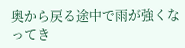奥から戻る途中で雨が強くなってき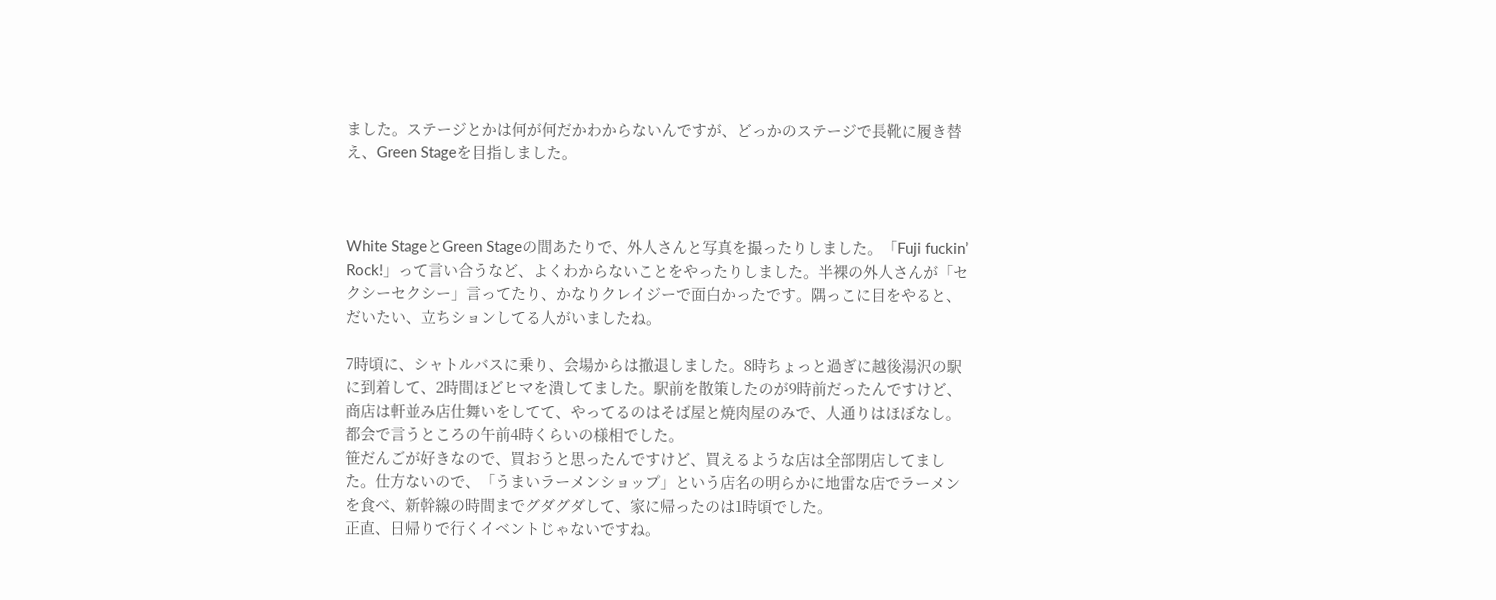ました。ステージとかは何が何だかわからないんですが、どっかのステージで長靴に履き替え、Green Stageを目指しました。



White StageとGreen Stageの間あたりで、外人さんと写真を撮ったりしました。「Fuji fuckin’ Rock!」って言い合うなど、よくわからないことをやったりしました。半裸の外人さんが「セクシーセクシー」言ってたり、かなりクレイジーで面白かったです。隅っこに目をやると、だいたい、立ちションしてる人がいましたね。

7時頃に、シャトルバスに乗り、会場からは撤退しました。8時ちょっと過ぎに越後湯沢の駅に到着して、2時間ほどヒマを潰してました。駅前を散策したのが9時前だったんですけど、商店は軒並み店仕舞いをしてて、やってるのはそば屋と焼肉屋のみで、人通りはほぼなし。都会で言うところの午前4時くらいの様相でした。
笹だんごが好きなので、買おうと思ったんですけど、買えるような店は全部閉店してました。仕方ないので、「うまいラーメンショップ」という店名の明らかに地雷な店でラーメンを食べ、新幹線の時間までグダグダして、家に帰ったのは1時頃でした。
正直、日帰りで行くイベントじゃないですね。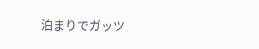泊まりでガッツ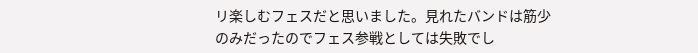リ楽しむフェスだと思いました。見れたバンドは筋少のみだったのでフェス参戦としては失敗でし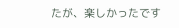たが、楽しかったです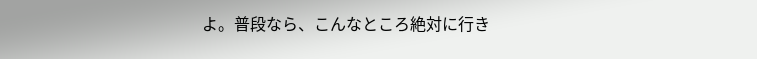よ。普段なら、こんなところ絶対に行き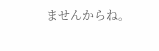ませんからね。